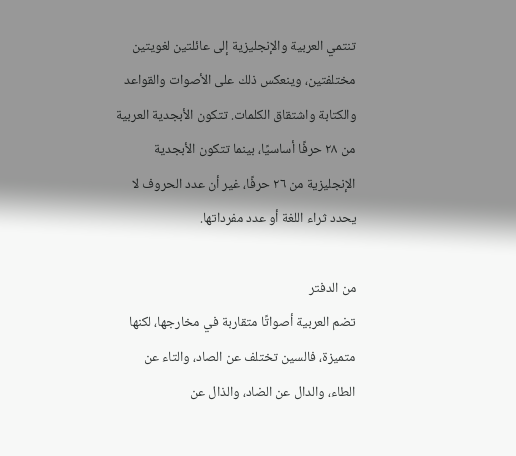تنتمي العربية والإنجليزية إلى عائلتين لغويتين مختلفتين، وينعكس ذلك على الأصوات والقواعد والكتابة واشتقاق الكلمات. تتكون الأبجدية العربية من ٢٨ حرفًا أساسيًا، بينما تتكون الأبجدية الإنجليزية من ٢٦ حرفًا، غير أن عدد الحروف لا يحدد ثراء اللغة أو عدد مفرداتها.

من الدفتر
تضم العربية أصواتًا متقاربة في مخارجها، لكنها متميزة، فالسين تختلف عن الصاد، والتاء عن الطاء، والدال عن الضاد، والذال عن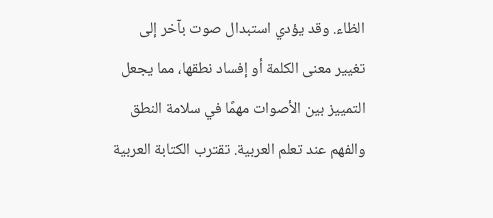الظاء. وقد يؤدي استبدال صوت بآخر إلى تغيير معنى الكلمة أو إفساد نطقها، مما يجعل التمييز بين الأصوات مهمًا في سلامة النطق والفهم عند تعلم العربية. تقترب الكتابة العربية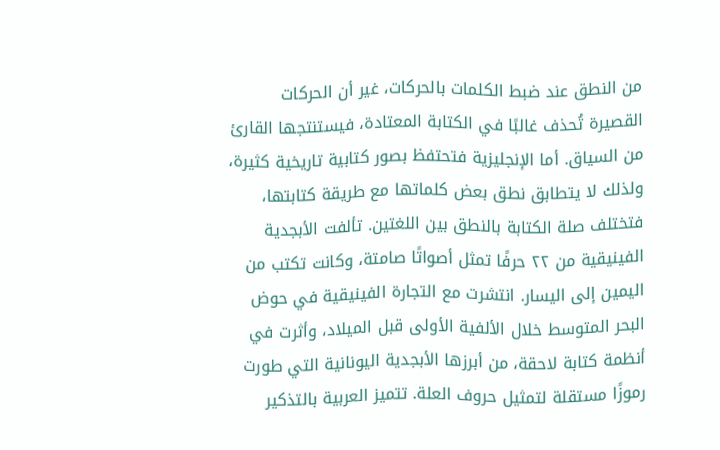من النطق عند ضبط الكلمات بالحركات، غير أن الحركات القصيرة تُحذف غالبًا في الكتابة المعتادة، فيستنتجها القارئ من السياق. أما الإنجليزية فتحتفظ بصور كتابية تاريخية كثيرة، ولذلك لا يتطابق نطق بعض كلماتها مع طريقة كتابتها، فتختلف صلة الكتابة بالنطق بين اللغتين. تألفت الأبجدية الفينيقية من ٢٢ حرفًا تمثل أصواتًا صامتة، وكانت تكتب من اليمين إلى اليسار. انتشرت مع التجارة الفينيقية في حوض البحر المتوسط خلال الألفية الأولى قبل الميلاد، وأثرت في أنظمة كتابة لاحقة، من أبرزها الأبجدية اليونانية التي طورت رموزًا مستقلة لتمثيل حروف العلة. تتميز العربية بالتذكير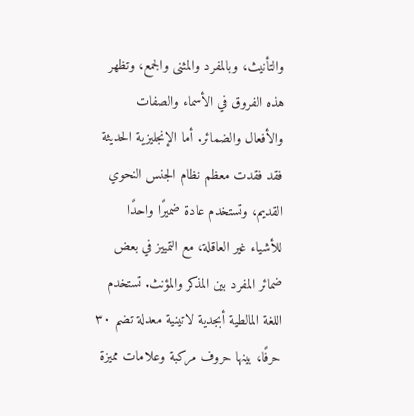والتأنيث، وبالمفرد والمثنى والجمع، وتظهر هذه الفروق في الأسماء والصفات والأفعال والضمائر. أما الإنجليزية الحديثة فقد فقدت معظم نظام الجنس النحوي القديم، وتستخدم عادة ضميرًا واحدًا للأشياء غير العاقلة، مع التمييز في بعض ضمائر المفرد بين المذكر والمؤنث. تستخدم اللغة المالطية أبجدية لاتينية معدلة تضم ٣٠ حرفًا، بينها حروف مركبة وعلامات مميزة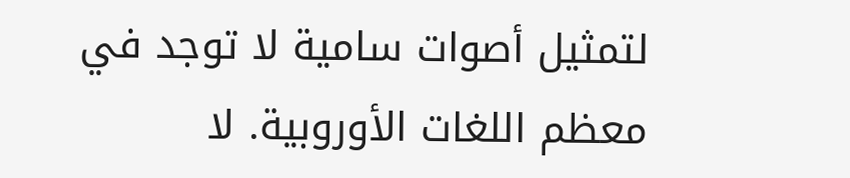لتمثيل أصوات سامية لا توجد في معظم اللغات الأوروبية. لا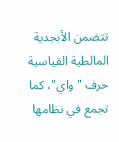تتضمن الأبجدية المالطية القياسية حرف "واي"، كما تجمع في نظامها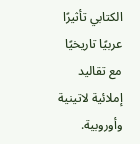الكتابي تأثيرًا عربيًا تاريخيًا مع تقاليد إملائية لاتينية وأوروبية.